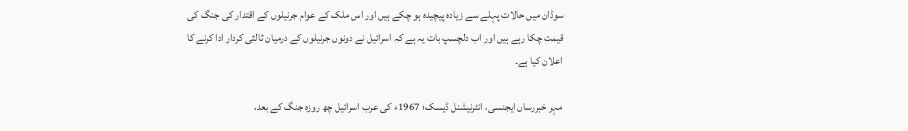سوڈان میں حالات پہلے سے زیادہ پیچیدہ ہو چکے ہیں اور اس ملک کے عوام جرنیلوں کے اقتدار کی جنگ کی قیمت چکا رہے ہیں اور اب دلچسپ بات یہ ہے کہ اسرائیل نے دونوں جرنیلوں کے درمیان ثالثی کردار ادا کرنے کا اعلان کیا ہے۔

مہر خبررساں ایجنسی، انٹرنیشنل ڈیسک؛ 1967ء کی عرب اسرائیل چھ روزہ جنگ کے بعد،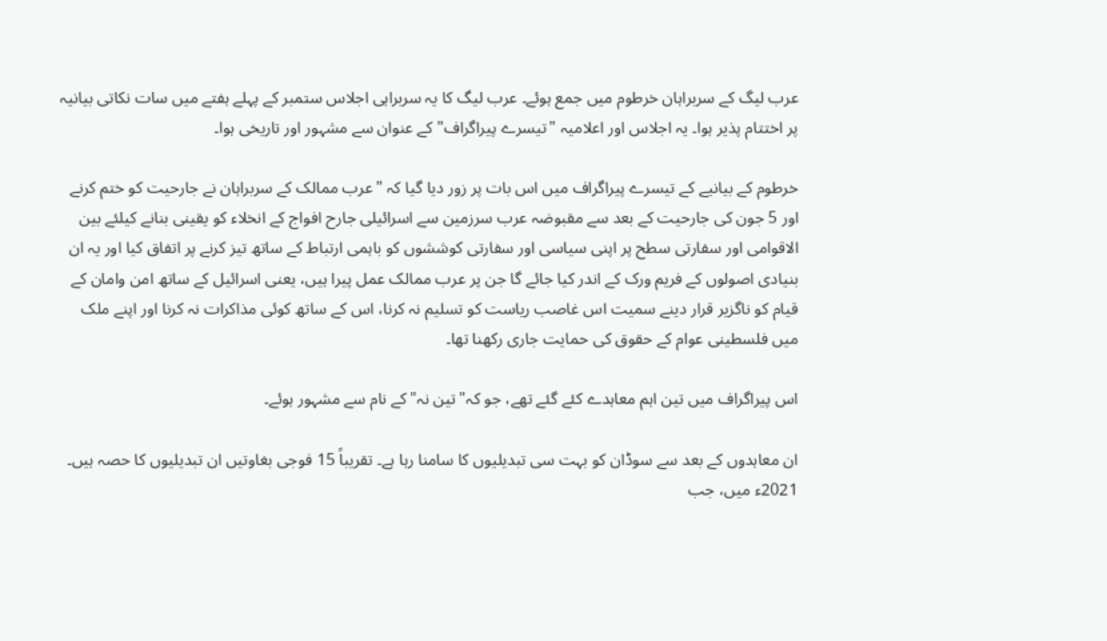عرب لیگ کے سربراہان خرطوم میں جمع ہوئے۔ عرب لیگ کا یہ سربراہی اجلاس ستمبر کے پہلے ہفتے میں سات نکاتی بیانیہ پر اختتام پذیر ہوا۔ یہ اجلاس اور اعلامیہ "تیسرے پیراگراف" کے عنوان سے مشہور اور تاریخی ہوا۔

خرطوم کے بیانیے کے تیسرے پیراگراف میں اس بات پر زور دیا گیا کہ "عرب ممالک کے سربراہان نے جارحیت کو ختم کرنے اور 5 جون کی جارحیت کے بعد سے مقبوضہ عرب سرزمین سے اسرائیلی جارح افواج کے انخلاء کو یقینی بنانے کیلئے بین الاقوامی اور سفارتی سطح پر اپنی سیاسی اور سفارتی کوششوں کو باہمی ارتباط کے ساتھ تیز کرنے پر اتفاق کیا اور یہ ان بنیادی اصولوں کے فریم ورک کے اندر کیا جائے گا جن پر عرب ممالک عمل پیرا ہیں، یعنی اسرائیل کے ساتھ امن وامان کے قیام کو ناگزیر قرار دینے سمیت اس غاصب ریاست کو تسلیم نہ کرنا، اس کے ساتھ کوئی مذاکرات نہ کرنا اور اپنے ملک میں فلسطینی عوام کے حقوق کی حمایت جاری رکھنا تھا۔

اس پیراگراف میں تین اہم معاہدے کئے گئے تھے، جو کہ"تین نہ" کے نام سے مشہور ہوئے۔

ان معاہدوں کے بعد سے سوڈان کو بہت سی تبدیلیوں کا سامنا رہا ہے۔ تقریباً 15 فوجی بغاوتیں ان تبدیلیوں کا حصہ ہیں۔ 2021ء میں، جب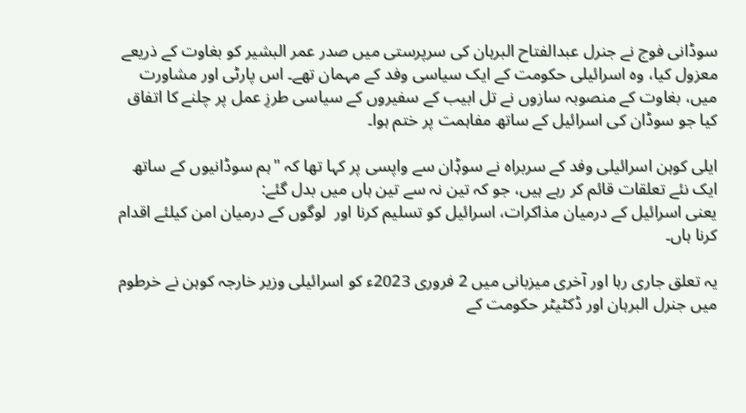سوڈانی فوج نے جنرل عبدالفتاح البرہان کی سرپرستی میں صدر عمر البشیر کو بغاوت کے ذریعے معزول کیا، وہ اسرائیلی حکومت کے ایک سیاسی وفد کے مہمان تھے۔ اس پارٹی اور مشاورت میں، بغاوت کے منصوبہ سازوں نے تل ابیب کے سفیروں کے سیاسی طرزِ عمل پر چلنے کا اتفاق کیا جو سوڈان کی اسرائیل کے ساتھ مفاہمت پر ختم ہوا۔

ایلی کوہن اسرائیلی وفد کے سربراہ نے سوڈٖان سے واپسی پر کہا تھا کہ "ہم سوڈانیوں کے ساتھ ایک نئے تعلقات قائم کر رہے ہیں، جو کہ تین نہ سے تین ہاں میں بدل گئے:
یعنی اسرائیل کے درمیان مذاکرات، اسرائیل کو تسلیم کرنا اور  لوگوں کے درمیان امن کیلئے اقدام کرنا ہاں۔

یہ تعلق جاری رہا اور آخری میزبانی میں 2 فروری 2023ء کو اسرائیلی وزیر خارجہ کوہن نے خرطوم میں جنرل البرہان اور ڈکٹیٹر حکومت کے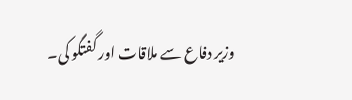وزیر دفاع سے ملاقات اور گفتگو کی۔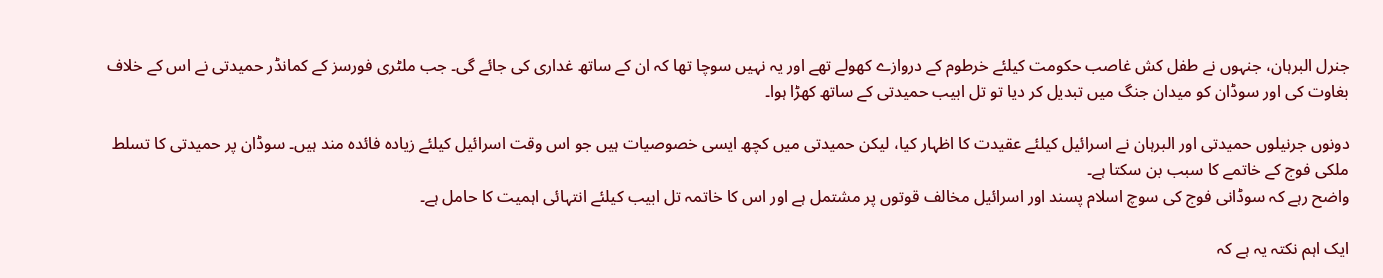جنرل البرہان، جنہوں نے طفل کش غاصب حکومت کیلئے خرطوم کے دروازے کھولے تھے اور یہ نہیں سوچا تھا کہ ان کے ساتھ غداری کی جائے گی۔ جب ملٹری فورسز کے کمانڈر حمیدتی نے اس کے خلاف بغاوت کی اور سوڈان کو میدان جنگ میں تبدیل کر دیا تو تل ابیب حمیدتی کے ساتھ کھڑا ہوا۔

دونوں جرنیلوں حمیدتی اور البرہان نے اسرائیل کیلئے عقیدت کا اظہار کیا، لیکن حمیدتی میں کچھ ایسی خصوصیات ہیں جو اس وقت اسرائیل کیلئے زیادہ فائدہ مند ہیں۔ سوڈان پر حمیدتی کا تسلط ملکی فوج کے خاتمے کا سبب بن سکتا ہے۔
واضح رہے کہ سوڈانی فوج کی سوچ اسلام پسند اور اسرائیل مخالف قوتوں پر مشتمل ہے اور اس کا خاتمہ تل ابیب کیلئے انتہائی اہمیت کا حامل ہے۔

ایک اہم نکتہ یہ ہے کہ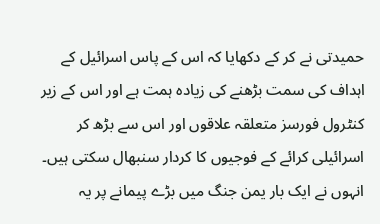حمیدتی نے کر کے دکھایا کہ اس کے پاس اسرائیل کے اہداف کی سمت بڑھنے کی زیادہ ہمت ہے اور اس کے زیر کنٹرول فورسز متعلقہ علاقوں اور اس سے بڑھ کر اسرائیلی کرائے کے فوجیوں کا کردار سنبھال سکتی ہیں۔ انہوں نے ایک بار یمن جنگ میں بڑے پیمانے پر یہ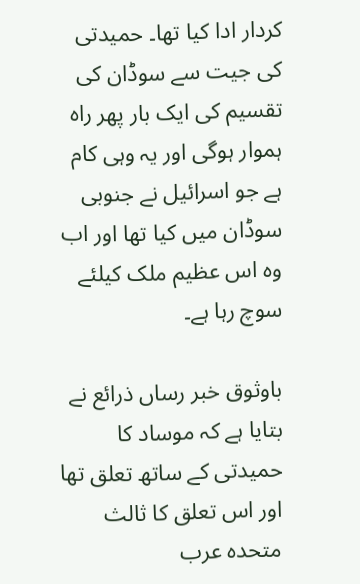کردار ادا کیا تھا۔ حمیدتی کی جیت سے سوڈان کی تقسیم کی ایک بار پھر راہ ہموار ہوگی اور یہ وہی کام ہے جو اسرائیل نے جنوبی سوڈان میں کیا تھا اور اب وہ اس عظیم ملک کیلئے سوچ رہا ہے۔

باوثوق خبر رساں ذرائع نے بتایا ہے کہ موساد کا حمیدتی کے ساتھ تعلق تھا اور اس تعلق کا ثالث متحدہ عرب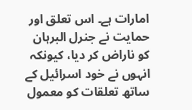امارات ہے۔ اس تعلق اور حمایت نے جنرل البرہان کو ناراض کر دیا، کیونکہ انہوں نے خود اسرائیل کے ساتھ تعلقات کو معمول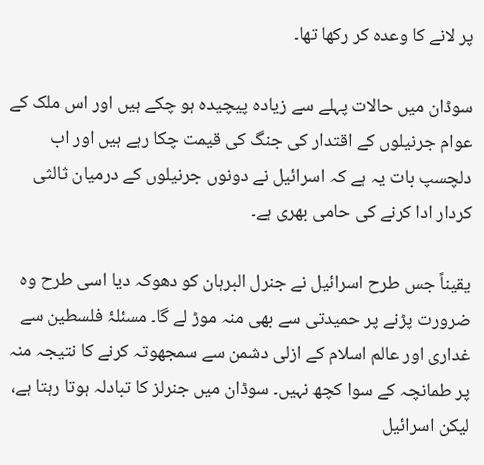پر لانے کا وعدہ کر رکھا تھا۔

سوڈان میں حالات پہلے سے زیادہ پیچیدہ ہو چکے ہیں اور اس ملک کے عوام جرنیلوں کے اقتدار کی جنگ کی قیمت چکا رہے ہیں اور اب دلچسپ بات یہ ہے کہ اسرائیل نے دونوں جرنیلوں کے درمیان ثالثی کردار ادا کرنے کی حامی بھری ہے۔

یقیناً جس طرح اسرائیل نے جنرل البرہان کو دھوکہ دیا اسی طرح وہ ضرورت پڑنے پر حمیدتی سے بھی منہ موڑ لے گا۔ مسئلۂ فلسطین سے غداری اور عالم اسلام کے ازلی دشمن سے سمجھوتہ کرنے کا نتیجہ منہ پر طمانچہ کے سوا کچھ نہیں۔ سوڈان میں جنرلز کا تبادلہ ہوتا رہتا ہے، لیکن اسرائیل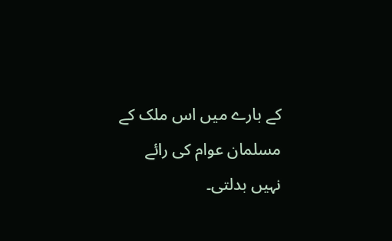کے بارے میں اس ملک کے مسلمان عوام کی رائے نہیں بدلتی۔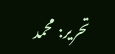تحریر: محمد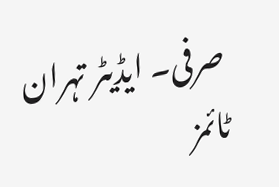صرفی۔ ایڈیٹر تہران ٹائمز